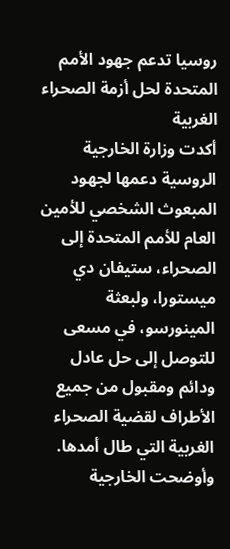روسيا تدعم جهود الأمم المتحدة لحل أزمة الصحراء الغربية
أكدت وزارة الخارجية الروسية دعمها لجهود المبعوث الشخصي للأمين العام للأمم المتحدة إلى الصحراء، ستيفان دي ميستورا، ولبعثة المينورسو، في مسعى للتوصل إلى حل عادل ودائم ومقبول من جميع الأطراف لقضية الصحراء الغربية التي طال أمدها.
وأوضحت الخارجية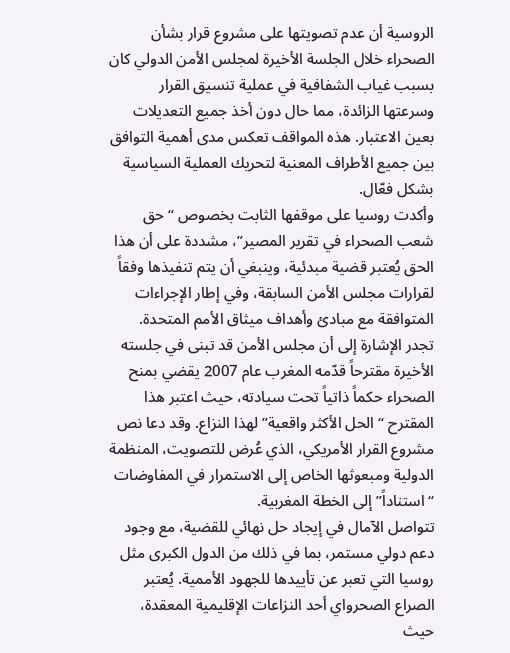الروسية أن عدم تصويتها على مشروع قرار بشأن الصحراء خلال الجلسة الأخيرة لمجلس الأمن الدولي كان بسبب غياب الشفافية في عملية تنسيق القرار وسرعتها الزائدة، مما حال دون أخذ جميع التعديلات بعين الاعتبار. هذه المواقف تعكس مدى أهمية التوافق بين جميع الأطراف المعنية لتحريك العملية السياسية بشكل فعّال.
وأكدت روسيا على موقفها الثابت بخصوص “حق شعب الصحراء في تقرير المصير”، مشددة على أن هذا الحق يُعتبر قضية مبدئية، وينبغي أن يتم تنفيذها وفقاً لقرارات مجلس الأمن السابقة، وفي إطار الإجراءات المتوافقة مع مبادئ وأهداف ميثاق الأمم المتحدة.
تجدر الإشارة إلى أن مجلس الأمن قد تبنى في جلسته الأخيرة مقترحاً قدّمه المغرب عام 2007 يقضي بمنح الصحراء حكماً ذاتياً تحت سيادته، حيث اعتبر هذا المقترح “الحل الأكثر واقعية” لهذا النزاع. وقد دعا نص مشروع القرار الأمريكي، الذي عُرض للتصويت، المنظمة الدولية ومبعوثها الخاص إلى الاستمرار في المفاوضات “استناداً” إلى الخطة المغربية.
تتواصل الآمال في إيجاد حل نهائي للقضية، مع وجود دعم دولي مستمر، بما في ذلك من الدول الكبرى مثل روسيا التي تعبر عن تأييدها للجهود الأممية. يُعتبر الصراع الصحرواي أحد النزاعات الإقليمية المعقدة، حيث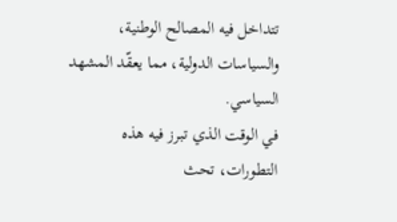تتداخل فيه المصالح الوطنية، والسياسات الدولية، مما يعقّد المشهد السياسي.
في الوقت الذي تبرز فيه هذه التطورات، تحث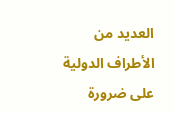العديد من الأطراف الدولية على ضرورة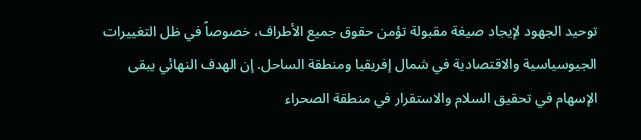توحيد الجهود لإيجاد صيغة مقبولة تؤمن حقوق جميع الأطراف، خصوصاً في ظل التغييرات الجيوسياسية والاقتصادية في شمال إفريقيا ومنطقة الساحل. إن الهدف النهائي يبقى الإسهام في تحقيق السلام والاستقرار في منطقة الصحراء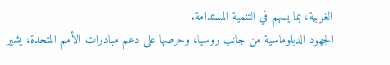الغربية، بما يسهم في التنمية المستدامة.
الجهود الدبلوماسية من جانب روسيا، وحرصها على دعم مبادرات الأمم المتحدة، يشير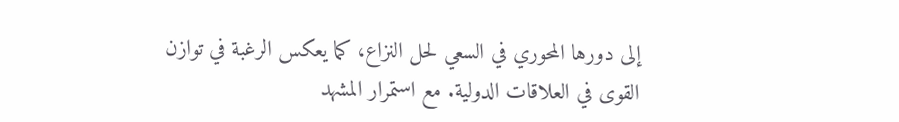إلى دورها المحوري في السعي لحل النزاع، كما يعكس الرغبة في توازن القوى في العلاقات الدولية. مع استمرار المشهد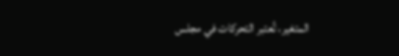المتغير، تُعتبر التحركات في مجلس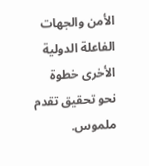الأمن والجهات الفاعلة الدولية الأخرى خطوة نحو تحقيق تقدم ملموس.